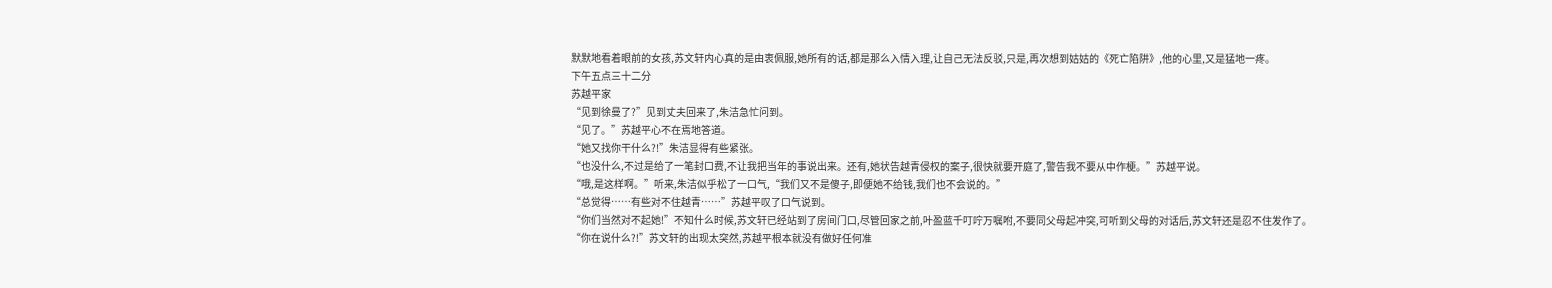默默地看着眼前的女孩,苏文轩内心真的是由衷佩服,她所有的话,都是那么入情入理,让自己无法反驳,只是,再次想到姑姑的《死亡陷阱》,他的心里,又是猛地一疼。
下午五点三十二分
苏越平家
“见到徐曼了?”见到丈夫回来了,朱洁急忙问到。
“见了。”苏越平心不在焉地答道。
“她又找你干什么?!”朱洁显得有些紧张。
“也没什么,不过是给了一笔封口费,不让我把当年的事说出来。还有,她状告越青侵权的案子,很快就要开庭了,警告我不要从中作梗。”苏越平说。
“哦,是这样啊。”听来,朱洁似乎松了一口气,“我们又不是傻子,即便她不给钱,我们也不会说的。”
“总觉得……有些对不住越青……”苏越平叹了口气说到。
“你们当然对不起她!”不知什么时候,苏文轩已经站到了房间门口,尽管回家之前,叶盈蓝千叮咛万嘱咐,不要同父母起冲突,可听到父母的对话后,苏文轩还是忍不住发作了。
“你在说什么?!”苏文轩的出现太突然,苏越平根本就没有做好任何准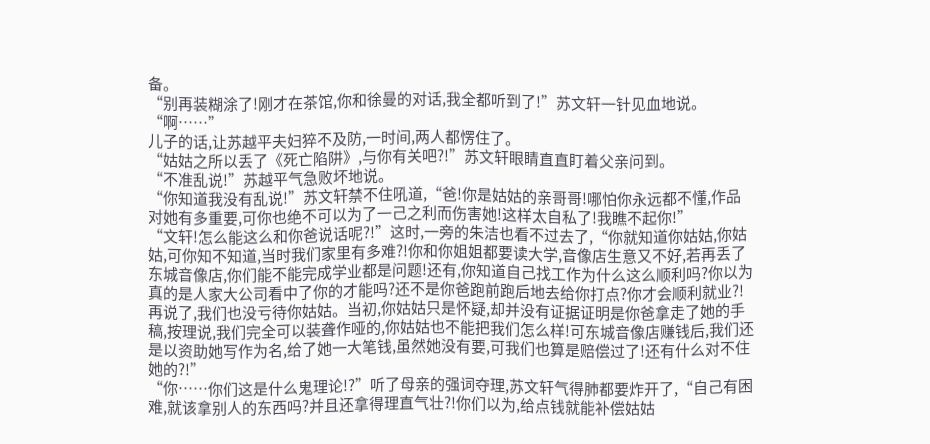备。
“别再装糊涂了!刚才在茶馆,你和徐曼的对话,我全都听到了!”苏文轩一针见血地说。
“啊……”
儿子的话,让苏越平夫妇猝不及防,一时间,两人都愣住了。
“姑姑之所以丢了《死亡陷阱》,与你有关吧?!”苏文轩眼睛直直盯着父亲问到。
“不准乱说!”苏越平气急败坏地说。
“你知道我没有乱说!”苏文轩禁不住吼道,“爸!你是姑姑的亲哥哥!哪怕你永远都不懂,作品对她有多重要,可你也绝不可以为了一己之利而伤害她!这样太自私了!我瞧不起你!”
“文轩!怎么能这么和你爸说话呢?!”这时,一旁的朱洁也看不过去了,“你就知道你姑姑,你姑姑,可你知不知道,当时我们家里有多难?!你和你姐姐都要读大学,音像店生意又不好,若再丢了东城音像店,你们能不能完成学业都是问题!还有,你知道自己找工作为什么这么顺利吗?你以为真的是人家大公司看中了你的才能吗?还不是你爸跑前跑后地去给你打点?你才会顺利就业?!再说了,我们也没亏待你姑姑。当初,你姑姑只是怀疑,却并没有证据证明是你爸拿走了她的手稿,按理说,我们完全可以装聋作哑的,你姑姑也不能把我们怎么样!可东城音像店赚钱后,我们还是以资助她写作为名,给了她一大笔钱,虽然她没有要,可我们也算是赔偿过了!还有什么对不住她的?!”
“你……你们这是什么鬼理论!?”听了母亲的强词夺理,苏文轩气得肺都要炸开了,“自己有困难,就该拿别人的东西吗?并且还拿得理直气壮?!你们以为,给点钱就能补偿姑姑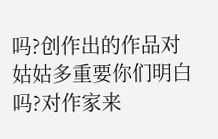吗?创作出的作品对姑姑多重要你们明白吗?对作家来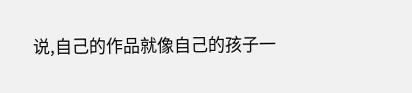说,自己的作品就像自己的孩子一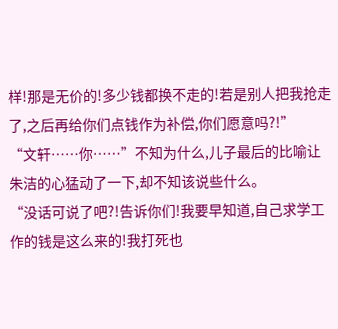样!那是无价的!多少钱都换不走的!若是别人把我抢走了,之后再给你们点钱作为补偿,你们愿意吗?!”
“文轩……你……”不知为什么,儿子最后的比喻让朱洁的心猛动了一下,却不知该说些什么。
“没话可说了吧?!告诉你们!我要早知道,自己求学工作的钱是这么来的!我打死也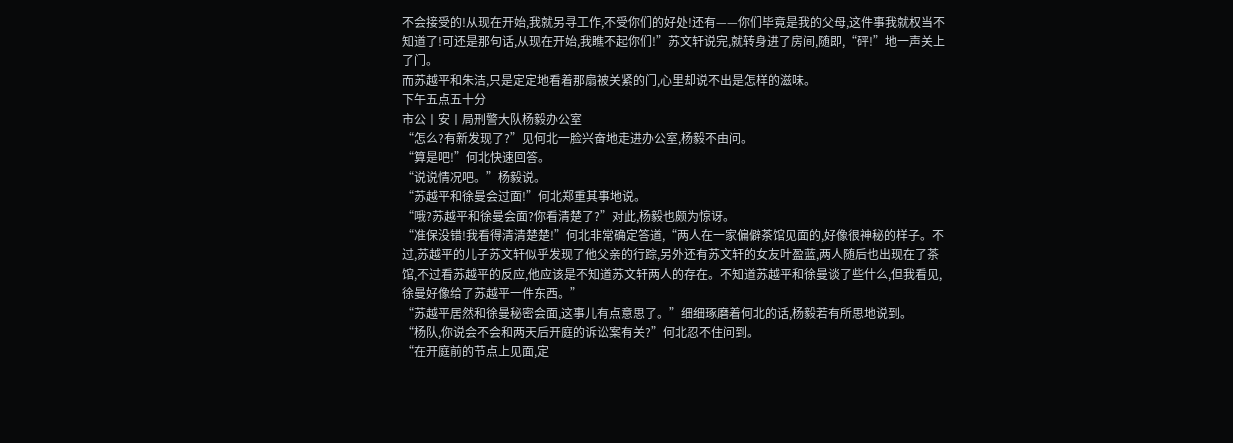不会接受的!从现在开始,我就另寻工作,不受你们的好处!还有——你们毕竟是我的父母,这件事我就权当不知道了!可还是那句话,从现在开始,我瞧不起你们!”苏文轩说完,就转身进了房间,随即,“砰!”地一声关上了门。
而苏越平和朱洁,只是定定地看着那扇被关紧的门,心里却说不出是怎样的滋味。
下午五点五十分
市公丨安丨局刑警大队杨毅办公室
“怎么?有新发现了?”见何北一脸兴奋地走进办公室,杨毅不由问。
“算是吧!”何北快速回答。
“说说情况吧。”杨毅说。
“苏越平和徐曼会过面!”何北郑重其事地说。
“哦?苏越平和徐曼会面?你看清楚了?”对此,杨毅也颇为惊讶。
“准保没错!我看得清清楚楚!”何北非常确定答道,“两人在一家偏僻茶馆见面的,好像很神秘的样子。不过,苏越平的儿子苏文轩似乎发现了他父亲的行踪,另外还有苏文轩的女友叶盈蓝,两人随后也出现在了茶馆,不过看苏越平的反应,他应该是不知道苏文轩两人的存在。不知道苏越平和徐曼谈了些什么,但我看见,徐曼好像给了苏越平一件东西。”
“苏越平居然和徐曼秘密会面,这事儿有点意思了。”细细琢磨着何北的话,杨毅若有所思地说到。
“杨队,你说会不会和两天后开庭的诉讼案有关?”何北忍不住问到。
“在开庭前的节点上见面,定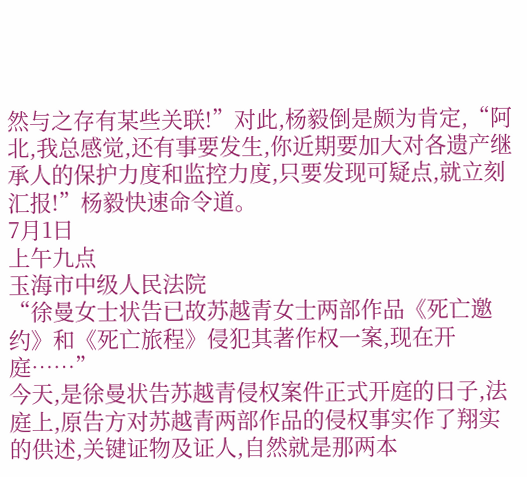然与之存有某些关联!”对此,杨毅倒是颇为肯定,“阿北,我总感觉,还有事要发生,你近期要加大对各遗产继承人的保护力度和监控力度,只要发现可疑点,就立刻汇报!”杨毅快速命令道。
7月1日
上午九点
玉海市中级人民法院
“徐曼女士状告已故苏越青女士两部作品《死亡邀约》和《死亡旅程》侵犯其著作权一案,现在开庭……”
今天,是徐曼状告苏越青侵权案件正式开庭的日子,法庭上,原告方对苏越青两部作品的侵权事实作了翔实的供述,关键证物及证人,自然就是那两本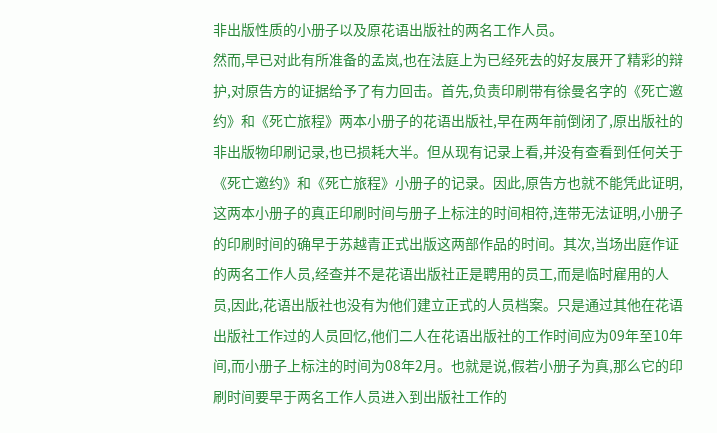非出版性质的小册子以及原花语出版社的两名工作人员。
然而,早已对此有所准备的孟岚,也在法庭上为已经死去的好友展开了精彩的辩护,对原告方的证据给予了有力回击。首先,负责印刷带有徐曼名字的《死亡邀约》和《死亡旅程》两本小册子的花语出版社,早在两年前倒闭了,原出版社的非出版物印刷记录,也已损耗大半。但从现有记录上看,并没有查看到任何关于《死亡邀约》和《死亡旅程》小册子的记录。因此,原告方也就不能凭此证明,这两本小册子的真正印刷时间与册子上标注的时间相符,连带无法证明,小册子的印刷时间的确早于苏越青正式出版这两部作品的时间。其次,当场出庭作证的两名工作人员,经查并不是花语出版社正是聘用的员工,而是临时雇用的人员,因此,花语出版社也没有为他们建立正式的人员档案。只是通过其他在花语出版社工作过的人员回忆,他们二人在花语出版社的工作时间应为09年至10年间,而小册子上标注的时间为08年2月。也就是说,假若小册子为真,那么它的印刷时间要早于两名工作人员进入到出版社工作的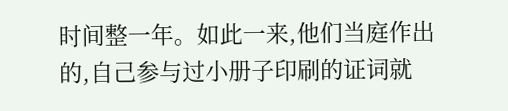时间整一年。如此一来,他们当庭作出的,自己参与过小册子印刷的证词就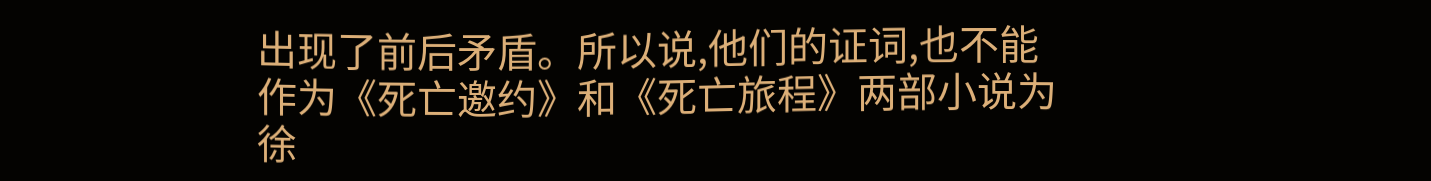出现了前后矛盾。所以说,他们的证词,也不能作为《死亡邀约》和《死亡旅程》两部小说为徐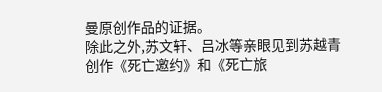曼原创作品的证据。
除此之外,苏文轩、吕冰等亲眼见到苏越青创作《死亡邀约》和《死亡旅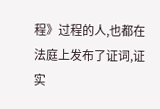程》过程的人,也都在法庭上发布了证词,证实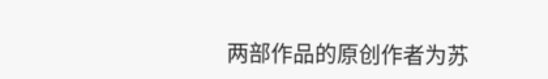两部作品的原创作者为苏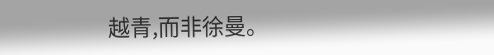越青,而非徐曼。